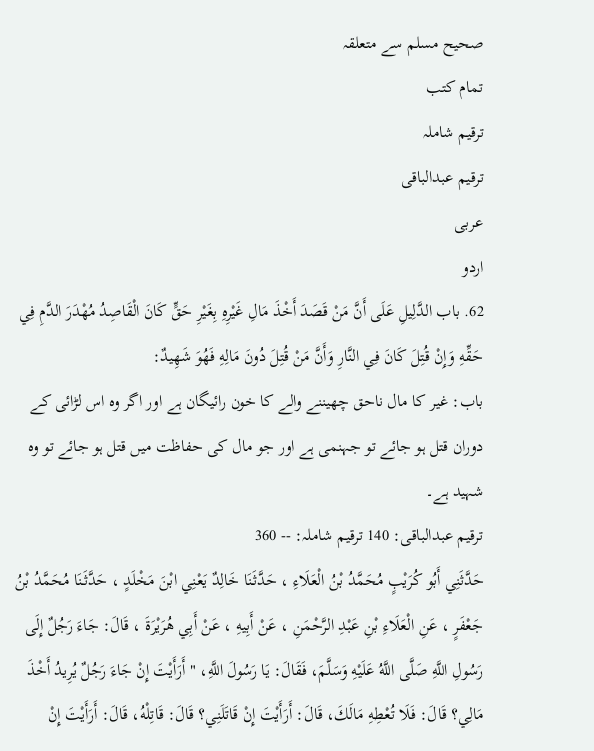صحيح مسلم سے متعلقہ
تمام کتب
ترقیم شاملہ
ترقيم عبدالباقی
عربی
اردو
62. باب الدَّلِيلِ عَلَى أَنَّ مَنْ قَصَدَ أَخْذَ مَالِ غَيْرِهِ بِغَيْرِ حَقٍّ كَانَ الْقَاصِدُ مُهْدَرَ الدَّمِ فِي حَقِّهِ وَإِنْ قُتِلَ كَانَ فِي النَّارِ وَأَنَّ مَنْ قُتِلَ دُونَ مَالِهِ فَهُوَ شَهِيدٌ:
باب: غیر کا مال ناحق چھیننے والے کا خون رائیگان ہے اور اگر وہ اس لڑائی کے دوران قتل ہو جائے تو جہنمی ہے اور جو مال کی حفاظت میں قتل ہو جائے تو وہ شہید ہے۔
ترقیم عبدالباقی: 140 ترقیم شاملہ: -- 360
حَدَّثَنِي أَبُو كُرَيْبٍ مُحَمَّدُ بْنُ الْعَلَاءِ ، حَدَّثَنَا خَالِدٌ يَعْنِي ابْنَ مَخْلَدٍ ، حَدَّثَنَا مُحَمَّدُ بْنُ جَعْفَرٍ ، عَنِ الْعَلَاءِ بْنِ عَبْدِ الرَّحْمَنِ ، عَنْ أَبِيهِ ، عَنْ أَبِي هُرَيْرَةَ ، قَالَ: جَاءَ رَجُلٌ إِلَى رَسُولِ اللَّهِ صَلَّى اللَّهُ عَلَيْهِ وَسَلَّمَ، فَقَالَ: يَا رَسُولَ اللَّهِ، " أَرَأَيْتَ إِنْ جَاءَ رَجُلٌ يُرِيدُ أَخْذَ مَالِي؟ قَالَ: فَلَا تُعْطِهِ مَالَكَ، قَالَ: أَرَأَيْتَ إِنْ قَاتَلَنِي؟ قَالَ: قَاتِلْهُ، قَالَ: أَرَأَيْتَ إِنْ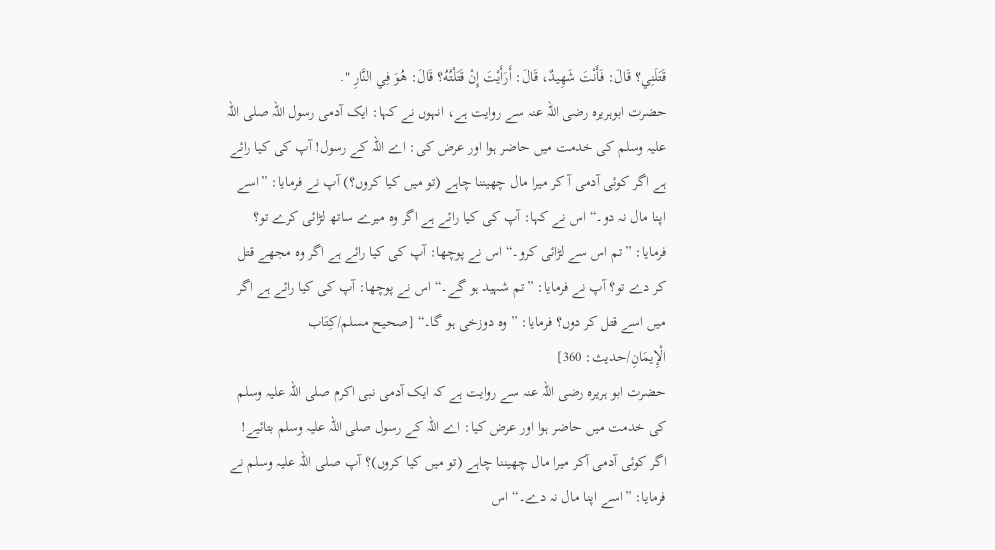قَتَلَنِي؟ قَالَ: فَأَنْتَ شَهِيدٌ، قَالَ: أَرَأَيْتَ إِنْ قَتَلْتُهُ؟ قَالَ: هُوَ فِي النَّارِ ".
حضرت ابوہریرہ رضی اللہ عنہ سے روایت ہے، انہوں نے کہا: ایک آدمی رسول اللہ صلی اللہ علیہ وسلم کی خدمت میں حاضر ہوا اور عرض کی: اے اللہ کے رسول! آپ کی کیا رائے ہے اگر کوئی آدمی آ کر میرا مال چھیننا چاہے (تو میں کیا کروں؟) آپ نے فرمایا: ”اسے اپنا مال نہ دو۔“ اس نے کہا: آپ کی کیا رائے ہے اگر وہ میرے ساتھ لڑائی کرے تو؟ فرمایا: ”تم اس سے لڑائی کرو۔“ اس نے پوچھا: آپ کی کیا رائے ہے اگر وہ مجھے قتل کر دے تو؟ آپ نے فرمایا: ”تم شہید ہو گے۔“ اس نے پوچھا: آپ کی کیا رائے ہے اگر میں اسے قتل کر دوں؟ فرمایا: ”وہ دوزخی ہو گا۔“ [صحيح مسلم/كِتَاب الْإِيمَانِ/حدیث: 360]
حضرت ابو ہریرہ رضی اللہ عنہ سے روایت ہے کہ ایک آدمی نبی اکرم صلی اللہ علیہ وسلم کی خدمت میں حاضر ہوا اور عرض کیا: اے اللہ کے رسول صلی اللہ علیہ وسلم بتائیے! اگر کوئی آدمی آکر میرا مال چھیننا چاہے (تو میں کیا کروں)؟ آپ صلی اللہ علیہ وسلم نے فرمایا: ”اسے اپنا مال نہ دے۔“ اس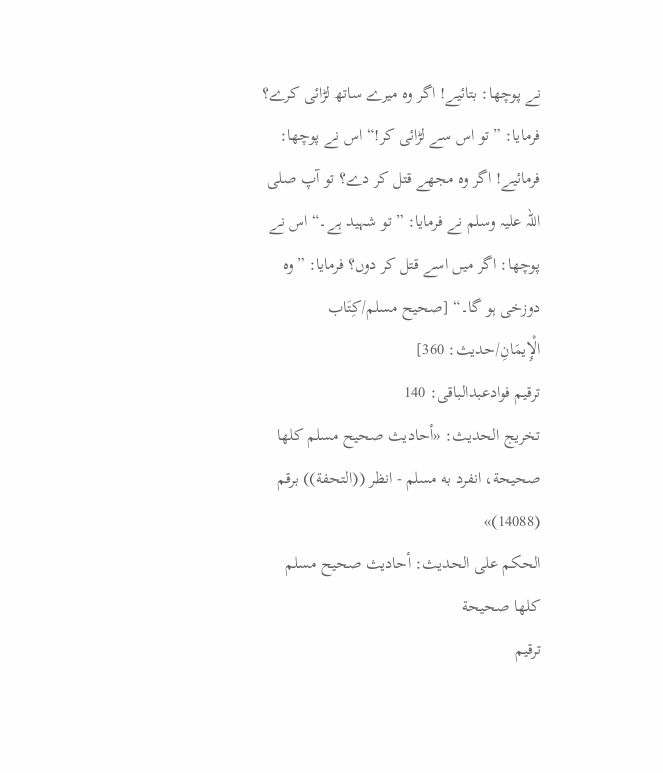نے پوچھا: بتائیے! اگر وہ میرے ساتھ لڑائی کرے؟ فرمایا: ”تو اس سے لڑائی کر!“ اس نے پوچھا: فرمائیے! اگر وہ مجھے قتل کر دے؟ تو آپ صلی اللہ علیہ وسلم نے فرمایا: ”تو شہید ہے۔“ اس نے پوچھا: اگر میں اسے قتل کر دوں؟ فرمایا: ”وہ دوزخی ہو گا۔“ [صحيح مسلم/كِتَاب الْإِيمَانِ/حدیث: 360]
ترقیم فوادعبدالباقی: 140
تخریج الحدیث: «أحاديث صحيح مسلم كلها صحيحة، انفرد به مسلم - انظر ((التحفة)) برقم (14088)»
الحكم على الحديث: أحاديث صحيح مسلم كلها صحيحة
ترقیم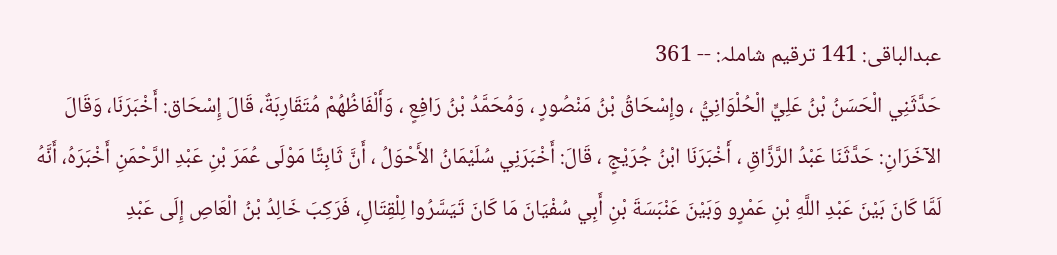عبدالباقی: 141 ترقیم شاملہ: -- 361
حَدَّثَنِي الْحَسَنُ بْنُ عَلِيٍّ الْحُلْوَانِيُّ ، وإِسْحَاقُ بْنُ مَنْصُورٍ ، وَمُحَمَّدُ بْنُ رَافِعٍ ، وَأَلْفَاظُهُمْ مُتَقَارِبَةٌ، قَالَ إِسْحَاق: أَخْبَرَنَا، وَقَالَ الآخَرَانِ: حَدَّثَنَا عَبْدُ الرَّزَّاقِ ، أَخْبَرَنَا ابْنُ جُرَيْجٍ ، قَالَ: أَخْبَرَنِي سُلَيْمَانُ الأَحْوَلُ ، أَنَّ ثَابِتًا مَوْلَى عُمَرَ بْنِ عَبْدِ الرَّحْمَنِ أَخْبَرَهُ، أَنَّهُ لَمَّا كَانَ بَيْنَ عَبْدِ اللَّهِ بْنِ عَمْرٍو وَبَيْنَ عَنْبَسَةَ بْنِ أَبِي سُفْيَانَ مَا كَانَ تَيَسَّرُوا لِلْقِتَالِ، فَرَكِبَ خَالِدُ بْنُ الْعَاصِ إِلَى عَبْدِ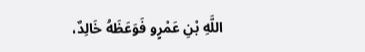اللَّهِ بْنِ عَمْرٍو فَوَعَظَهُ خَالِدٌ،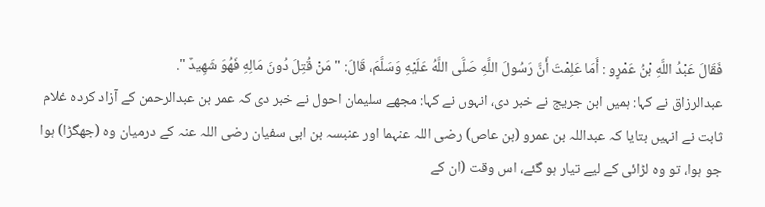فَقَالَ عَبْدُ اللَّهِ بْنُ عَمْرٍو : أَمَا عَلِمْتَ أَنَّ رَسُولَ اللَّهِ صَلَّى اللَّهُ عَلَيْهِ وَسَلَّمَ، قَالَ: " مَنْ قُتِلَ دُونَ مَالِهِ فَهُوَ شَهِيدٌ ".
عبدالرزاق نے کہا: ہمیں ابن جریج نے خبر دی، انہوں نے کہا: مجھے سلیمان احول نے خبر دی کہ عمر بن عبدالرحمن کے آزاد کردہ غلام ثابت نے انہیں بتایا کہ عبداللہ بن عمرو (بن عاص) رضی اللہ عنہما اور عنبسہ بن ابی سفیان رضی اللہ عنہ کے درمیان وہ (جھگڑا) ہوا جو ہوا، تو وہ لڑائی کے لیے تیار ہو گئے، اس وقت (ان کے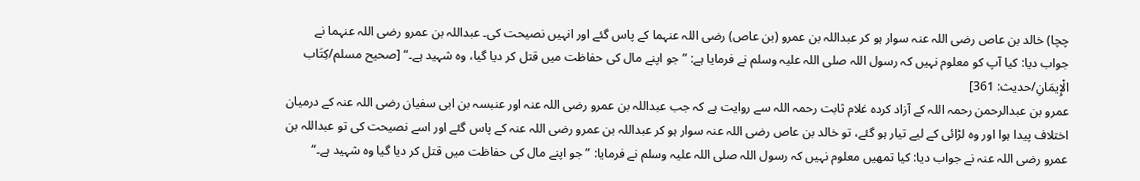چچا) خالد بن عاص رضی اللہ عنہ سوار ہو کر عبداللہ بن عمرو (بن عاص) رضی اللہ عنہما کے پاس گئے اور انہیں نصیحت کی۔ عبداللہ بن عمرو رضی اللہ عنہما نے جواب دیا: کیا آپ کو معلوم نہیں کہ رسول اللہ صلی اللہ علیہ وسلم نے فرمایا ہے: ”جو اپنے مال کی حفاظت میں قتل کر دیا گیا، وہ شہید ہے۔“ [صحيح مسلم/كِتَاب الْإِيمَانِ/حدیث: 361]
عمرو بن عبدالرحمن رحمہ اللہ کے آزاد کردہ غلام ثابت رحمہ اللہ سے روایت ہے کہ جب عبداللہ بن عمرو رضی اللہ عنہ اور عنبسہ بن ابی سفیان رضی اللہ عنہ کے درمیان اختلاف پیدا ہوا اور وہ لڑائی کے لیے تیار ہو گئے، تو خالد بن عاص رضی اللہ عنہ سوار ہو کر عبداللہ بن عمرو رضی اللہ عنہ کے پاس گئے اور اسے نصیحت کی تو عبداللہ بن عمرو رضی اللہ عنہ نے جواب دیا: کیا تمھیں معلوم نہیں کہ رسول اللہ صلی اللہ علیہ وسلم نے فرمایا: ”جو اپنے مال کی حفاظت میں قتل کر دیا گیا وہ شہید ہے۔“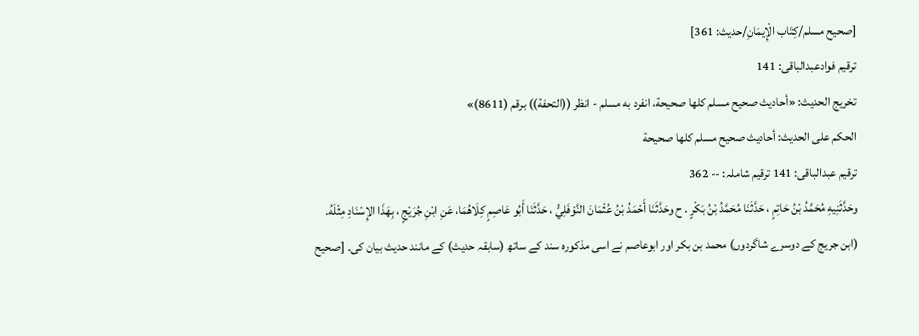[صحيح مسلم/كِتَاب الْإِيمَانِ/حدیث: 361]
ترقیم فوادعبدالباقی: 141
تخریج الحدیث: «أحاديث صحيح مسلم كلها صحيحة، انفرد به مسلم - انظر ((التحفة)) برقم (8611)»
الحكم على الحديث: أحاديث صحيح مسلم كلها صحيحة
ترقیم عبدالباقی: 141 ترقیم شاملہ: -- 362
وحَدَّثَنِيهِ مُحَمَّدُ بْنُ حَاتِمٍ ، حَدَّثَنَا مُحَمَّدُ بْنُ بَكْرٍ . ح وحَدَّثَنَا أَحْمَدُ بْنُ عُثْمَانَ النَّوْفَلِيُّ ، حَدَّثَنَا أَبُو عَاصِمٍ كِلَاهُمَا، عَنِ ابْنِ جُرَيْجٍ ، بِهَذَا الإِسْنَادِ مِثْلَهُ.
(ابن جریج کے دوسرے شاگردوں) محمد بن بکر اور ابوعاصم نے اسی مذکورہ سند کے ساتھ (سابقہ حدیث) کے مانند حدیث بیان کی۔ [صحيح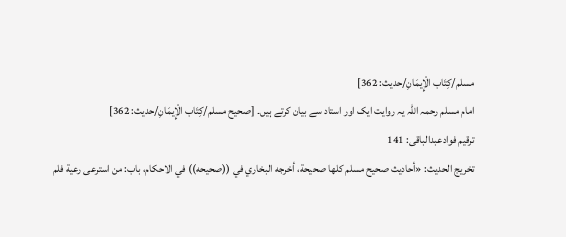مسلم/كِتَاب الْإِيمَانِ/حدیث: 362]
امام مسلم رحمہ اللہ یہ روایت ایک اور استاد سے بیان کرتے ہیں۔ [صحيح مسلم/كِتَاب الْإِيمَانِ/حدیث: 362]
ترقیم فوادعبدالباقی: 141
تخریج الحدیث: «أحاديث صحيح مسلم كلها صحيحة، أخرجه البخاري في ((صحيحه)) في الاحكام، باب: من استرعى رعية فلم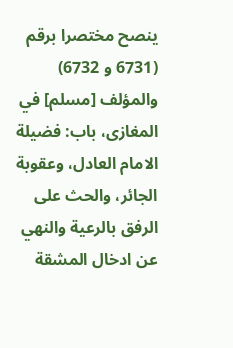ينصح مختصرا برقم (6731 و 6732) والمؤلف [مسلم] في المغازی، باب: فضيلة الامام العادل، وعقوبة الجائر، والحث على الرفق بالرعية والنهي عن ادخال المشقة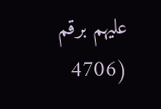عليهم برقم (4706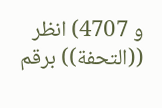و 4707) انظر ((التحفة)) برقم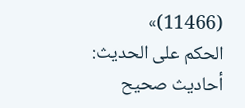(11466)»
الحكم على الحديث: أحاديث صحيح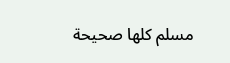مسلم كلها صحيحة